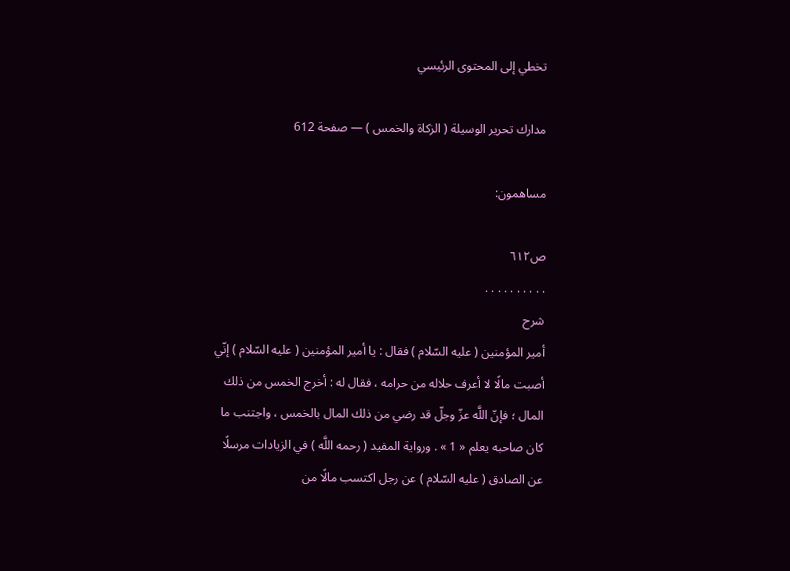تخطي إلى المحتوى الرئيسي

مدارك تحرير الوسيلة ( الزكاة والخمس ) — صفحة 612

مساهمون:

ص٦١٢
. . . . . . . . . .
شرح
أمير المؤمنين ( عليه السّلام ) فقال : يا أمير المؤمنين ( عليه السّلام ) إنّي أصبت مالًا لا أعرف حلاله من حرامه ، فقال له : أخرج الخمس من ذلك المال ؛ فإنّ اللَّه عزّ وجلّ قد رضي من ذلك المال بالخمس ، واجتنب ما كان صاحبه يعلم « 1 » . ورواية المفيد ( رحمه اللَّه ) في الزيادات مرسلًا عن الصادق ( عليه السّلام ) عن رجل اكتسب مالًا من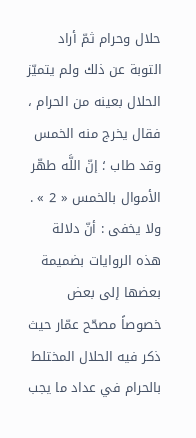حلال وحرام ثمّ أراد التوبة عن ذلك ولم يتميّز الحلال بعينه من الحرام ، فقال يخرج منه الخمس وقد طاب ؛ إنّ اللَّه طهّر الأموال بالخمس « 2 » . ولا يخفى : أنّ دلالة هذه الروايات بضميمة بعضها إلى بعض خصوصاً مصحّح عمّار حيث ذكر فيه الحلال المختلط بالحرام في عداد ما يجب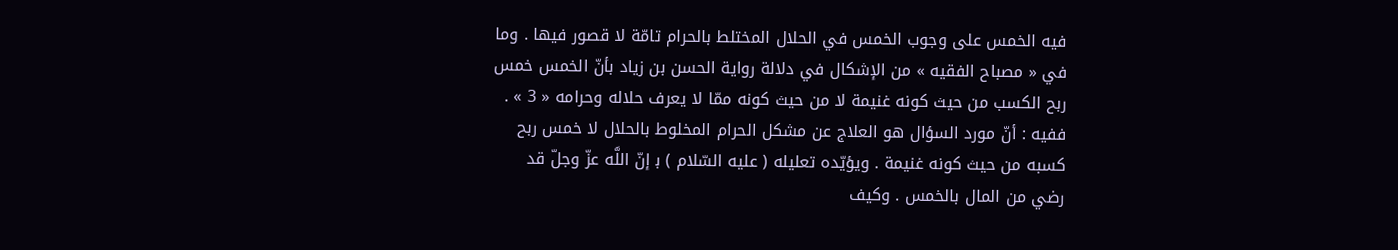فيه الخمس على وجوب الخمس في الحلال المختلط بالحرام تامّة لا قصور فيها . وما في « مصباح الفقيه » من الإشكال في دلالة رواية الحسن بن زياد بأنّ الخمس خمس ربح الكسب من حيث كونه غنيمة لا من حيث كونه ممّا لا يعرف حلاله وحرامه « 3 » . ففيه : أنّ مورد السؤال هو العلاج عن مشكل الحرام المخلوط بالحلال لا خمس ربح كسبه من حيث كونه غنيمة . ويؤيّده تعليله ( عليه السّلام ) ب‍ إنّ اللَّه عزّ وجلّ قد رضي من المال بالخمس . وكيف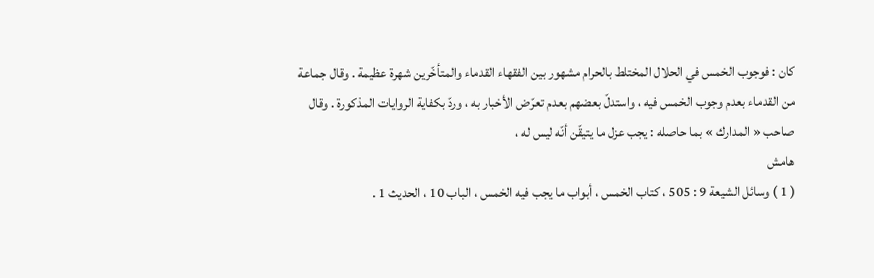كان : فوجوب الخمس في الحلال المختلط بالحرام مشهور بين الفقهاء القدماء والمتأخّرين شهرة عظيمة . وقال جماعة من القدماء بعدم وجوب الخمس فيه ، واستدلّ بعضهم بعدم تعرّض الأخبار به ، وردّ بكفاية الروايات المذكورة . وقال صاحب « المدارك » بما حاصله : يجب عزل ما يتيقّن أنّه ليس له ،
هامش
( 1 ) وسائل الشيعة 9 : 505 ، كتاب الخمس ، أبواب ما يجب فيه الخمس ، الباب 10 ، الحديث 1 .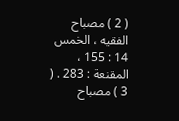( 2 ) مصباح الفقيه ، الخمس 14 : 155 ، المقنعة : 283 . ( 3 ) مصباح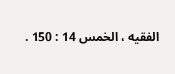الفقيه ، الخمس 14 : 150 .